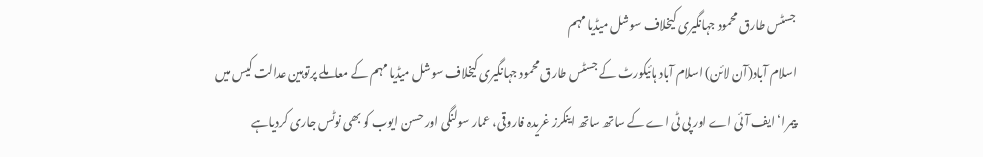جسٹس طارق محمود جہانگیری کیخلاف سوشل میڈیا مہم
اسلام آباد(آن لائن) اسلام آباد ہائیکورٹ کے جسٹس طارق محمود جہانگیری کیخلاف سوشل میڈیا مہم کے معاملے پرتوہین عدالت کیس میں پیمرا‘ ایف آئی اے اور پی ٹی اے کے ساتھ ساتھ اینکرز غریدہ فاروقی، عمار سولنگی اور حسن ایوب کو بھی نوٹس جاری کردیاہے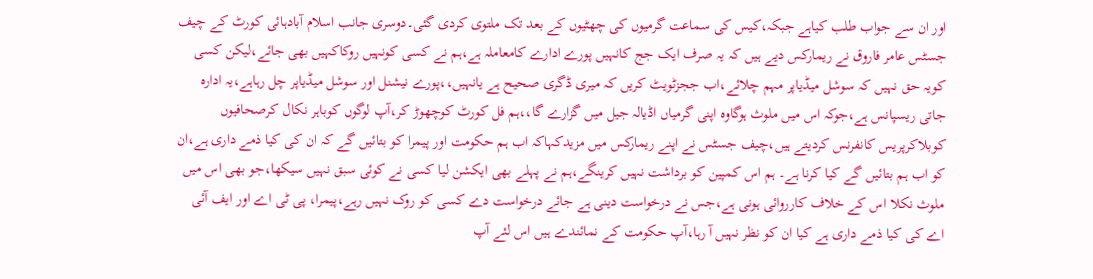اور ان سے جواب طلب کیاہے جبکہ،کیس کی سماعت گرمیوں کی چھٹیوں کے بعد تک ملتوی کردی گئی۔دوسری جانب اسلام آبادہائی کورٹ کے چیف جسٹس عامر فاروق نے ریمارکس دیے ہیں کہ یہ صرف ایک جج کانہیں پورے ادارے کامعاملہ ہے،ہم نے کسی کونہیں روکاکہیں بھی جائے،لیکن کسی کویہ حق نہیں کہ سوشل میڈیاپر مہم چلائے،اب ججزٹویٹ کریں کہ میری ڈگری صحیح ہے یانہیں،،پورے نیشنل اور سوشل میڈیاپر چل رہاہے،یہ ادارہ جاتی ریسپانس ہے،جوکہ اس میں ملوث ہوگاوہ اپنی گرمیاں اڈیالہ جیل میں گزارے گا،،ہم فل کورٹ کوچھوڑ کر،آپ لوگوں کوباہر نکال کرصحافیوں کوبلاکرپریس کانفرنس کردیتے ہیں،چیف جسٹس نے اپنے ریمارکس میں مزیدکہاکہ اب ہم حکومت اور پیمرا کو بتائیں گے کہ ان کی کیا ذمے داری ہے،ان کو اب ہم بتائیں گے کیا کرنا ہے۔ ہم اس کمپین کو برداشت نہیں کرینگے،ہم نے پہلے بھی ایکشن لیا کسی نے کوئی سبق نہیں سیکھا،جو بھی اس میں ملوث نکلا اس کے خلاف کارروائی ہونی ہے،جس نے درخواست دینی ہے جائے درخواست دے کسی کو روک نہیں رہے،پیمرا، پی ٹی اے اور ایف آئی اے کی کیا ذمے داری ہے کیا ان کو نظر نہیں آ رہا،آپ حکومت کے نمائندے ہیں اس لئے آپ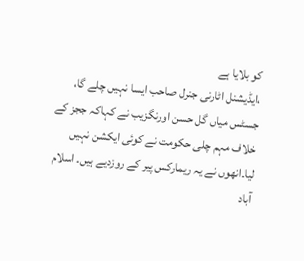کو بلایا ہے
،ایڈیشنل اٹارنی جنرل صاحب ایسا نہیں چلے گا، جسٹس میاں گل حسن اورنگزیب نے کہاکہ ججز کے خلاف مہم چلی حکومت نے کوئی ایکشن نہیں لیا۔انھوں نے یہ ریمارکس پیر کے روزدیے ہیں۔ اسلام آباد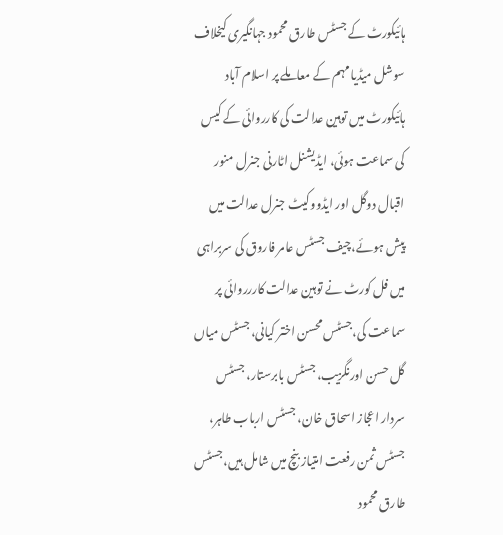ہائیکورٹ کے جسٹس طارق محمود جہانگیری کیخلاف سوشل میڈیا مہم کے معاملے پر اسلام آباد ہائیکورٹ میں توہین عدالت کی کارروائی کے کیس کی سماعت ہوئی، ایڈیشنل اٹارنی جنرل منور اقبال دوگل اور ایڈووکیٹ جنرل عدالت میں پیش ہوئے،چیف جسٹس عامر فاروق کی سربراہی میں فل کورٹ نے توہین عدالت کاررروائی پر سماعت کی،جسٹس محسن اختر کیانی، جسٹس میاں گل حسن اورنگزیب، جسٹس بابرستار، جسٹس سردار اعجاز اسحاق خان، جسٹس ارباب طاہر، جسٹس ثمن رفعت امتیاز بنچ میں شامل ہیں،جسٹس طارق محمود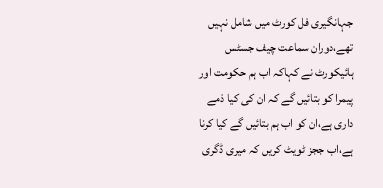جہانگیری فل کورٹ میں شامل نہیں تھے،دوران سماعت چیف جسٹس ہائیکورٹ نے کہاکہ اب ہم حکومت اور پیمرا کو بتائیں گے کہ ان کی کیا ذمے داری ہے،ان کو اب ہم بتائیں گے کیا کرنا ہے،اب ججز ٹویٹ کریں کہ میری ڈگری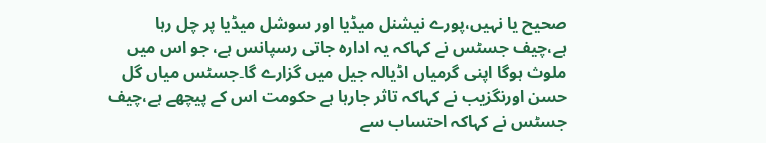صحیح یا نہیں،پورے نیشنل میڈیا اور سوشل میڈیا پر چل رہا ہے،چیف جسٹس نے کہاکہ یہ ادارہ جاتی رسپانس ہے، جو اس میں ملوث ہوگا اپنی گرمیاں اڈیالہ جیل میں گزارے گا۔جسٹس میاں گل حسن اورنگزیب نے کہاکہ تاثر جارہا ہے حکومت اس کے پیچھے ہے،چیف جسٹس نے کہاکہ احتساب سے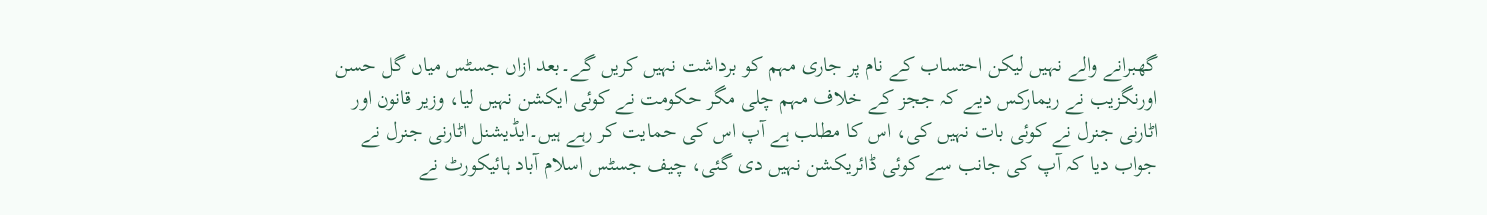گھبرانے والے نہیں لیکن احتساب کے نام پر جاری مہم کو برداشت نہیں کریں گے۔بعد ازاں جسٹس میاں گل حسن اورنگزیب نے ریمارکس دیے کہ ججز کے خلاف مہم چلی مگر حکومت نے کوئی ایکشن نہیں لیا، وزیر قانون اور اٹارنی جنرل نے کوئی بات نہیں کی، اس کا مطلب ہے آپ اس کی حمایت کر رہے ہیں۔ایڈیشنل اٹارنی جنرل نے جواب دیا کہ آپ کی جانب سے کوئی ڈائریکشن نہیں دی گئی، چیف جسٹس اسلام آباد ہائیکورٹ نے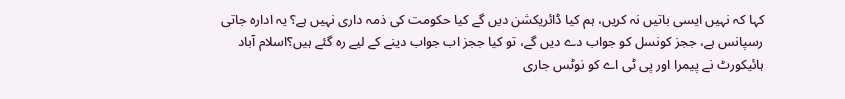کہا کہ نہیں ایسی باتیں نہ کریں، ہم کیا ڈائریکشن دیں گے کیا حکومت کی ذمہ داری نہیں ہے؟ یہ ادارہ جاتی رسپانس ہے، ججز کونسل کو جواب دے دیں گے، تو کیا ججز اب جواب دینے کے لیے رہ گئے ہیں؟اسلام آباد ہائیکورٹ نے پیمرا اور پی ٹی اے کو نوٹس جاری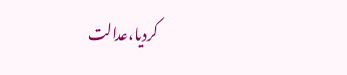کردیا،عدالت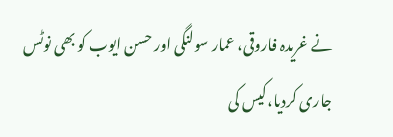نے غریدہ فاروقی، عمار سولنگی اور حسن ایوب کو بھی نوٹس جاری کردیا،کیس کی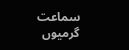سماعت گرمیوں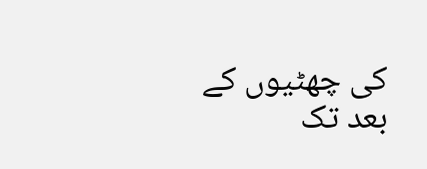کی چھٹیوں کے بعد تک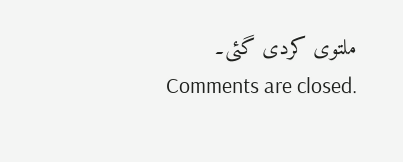ملتوی کردی گئی۔
Comments are closed.